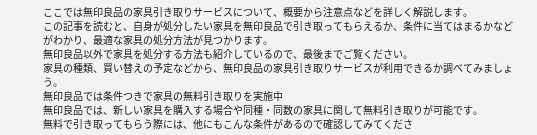ここでは無印良品の家具引き取りサービスについて、概要から注意点などを詳しく解説します。
この記事を読むと、自身が処分したい家具を無印良品で引き取ってもらえるか、条件に当てはまるかなどがわかり、最適な家具の処分方法が見つかります。
無印良品以外で家具を処分する方法も紹介しているので、最後までご覧ください。
家具の種類、買い替えの予定などから、無印良品の家具引き取りサービスが利用できるか調べてみましょう。
無印良品では条件つきで家具の無料引き取りを実施中
無印良品では、新しい家具を購入する場合や同種・同数の家具に関して無料引き取りが可能です。
無料で引き取ってもらう際には、他にもこんな条件があるので確認してみてくださ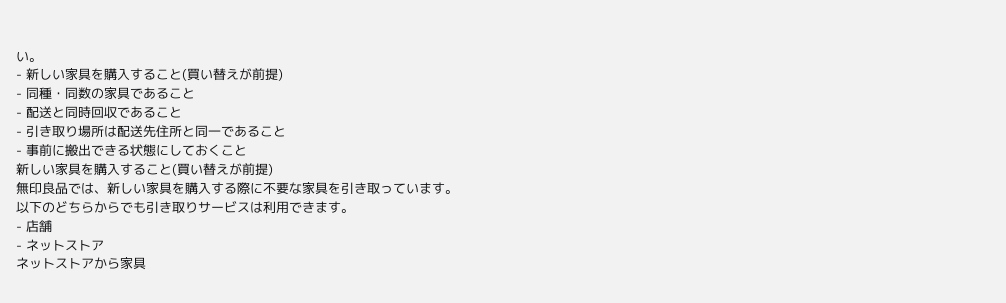い。
- 新しい家具を購入すること(買い替えが前提)
- 同種・同数の家具であること
- 配送と同時回収であること
- 引き取り場所は配送先住所と同一であること
- 事前に搬出できる状態にしておくこと
新しい家具を購入すること(買い替えが前提)
無印良品では、新しい家具を購入する際に不要な家具を引き取っています。
以下のどちらからでも引き取りサービスは利用できます。
- 店舗
- ネットストア
ネットストアから家具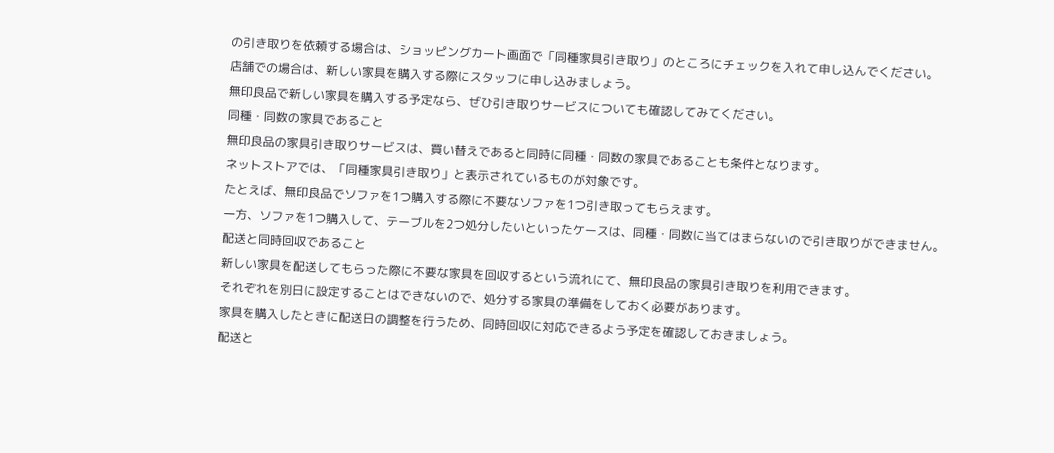の引き取りを依頼する場合は、ショッピングカート画面で「同種家具引き取り」のところにチェックを入れて申し込んでください。
店舗での場合は、新しい家具を購入する際にスタッフに申し込みましょう。
無印良品で新しい家具を購入する予定なら、ぜひ引き取りサービスについても確認してみてください。
同種・同数の家具であること
無印良品の家具引き取りサービスは、買い替えであると同時に同種・同数の家具であることも条件となります。
ネットストアでは、「同種家具引き取り」と表示されているものが対象です。
たとえば、無印良品でソファを1つ購入する際に不要なソファを1つ引き取ってもらえます。
一方、ソファを1つ購入して、テーブルを2つ処分したいといったケースは、同種・同数に当てはまらないので引き取りができません。
配送と同時回収であること
新しい家具を配送してもらった際に不要な家具を回収するという流れにて、無印良品の家具引き取りを利用できます。
それぞれを別日に設定することはできないので、処分する家具の準備をしておく必要があります。
家具を購入したときに配送日の調整を行うため、同時回収に対応できるよう予定を確認しておきましょう。
配送と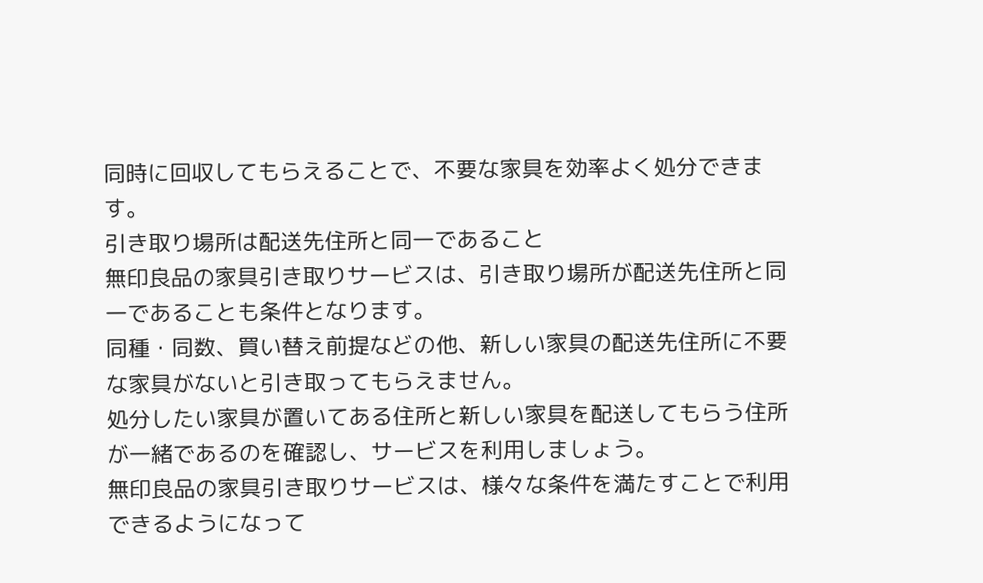同時に回収してもらえることで、不要な家具を効率よく処分できます。
引き取り場所は配送先住所と同一であること
無印良品の家具引き取りサービスは、引き取り場所が配送先住所と同一であることも条件となります。
同種・同数、買い替え前提などの他、新しい家具の配送先住所に不要な家具がないと引き取ってもらえません。
処分したい家具が置いてある住所と新しい家具を配送してもらう住所が一緒であるのを確認し、サービスを利用しましょう。
無印良品の家具引き取りサービスは、様々な条件を満たすことで利用できるようになって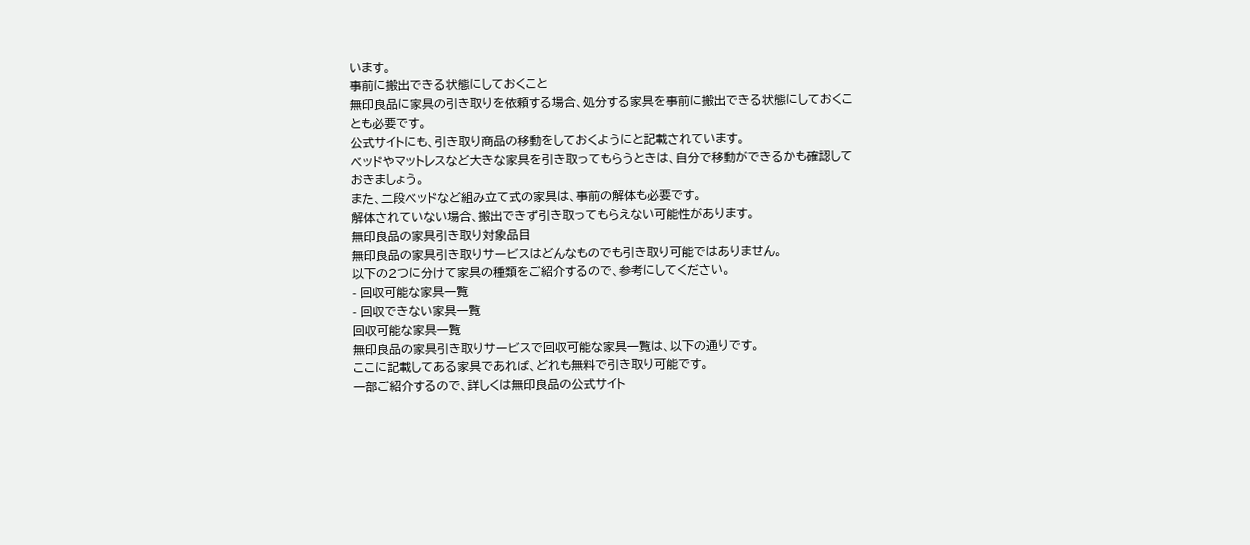います。
事前に搬出できる状態にしておくこと
無印良品に家具の引き取りを依頼する場合、処分する家具を事前に搬出できる状態にしておくことも必要です。
公式サイトにも、引き取り商品の移動をしておくようにと記載されています。
ベッドやマットレスなど大きな家具を引き取ってもらうときは、自分で移動ができるかも確認しておきましょう。
また、二段ベッドなど組み立て式の家具は、事前の解体も必要です。
解体されていない場合、搬出できず引き取ってもらえない可能性があります。
無印良品の家具引き取り対象品目
無印良品の家具引き取りサービスはどんなものでも引き取り可能ではありません。
以下の2つに分けて家具の種類をご紹介するので、参考にしてください。
- 回収可能な家具一覧
- 回収できない家具一覧
回収可能な家具一覧
無印良品の家具引き取りサービスで回収可能な家具一覧は、以下の通りです。
ここに記載してある家具であれば、どれも無料で引き取り可能です。
一部ご紹介するので、詳しくは無印良品の公式サイト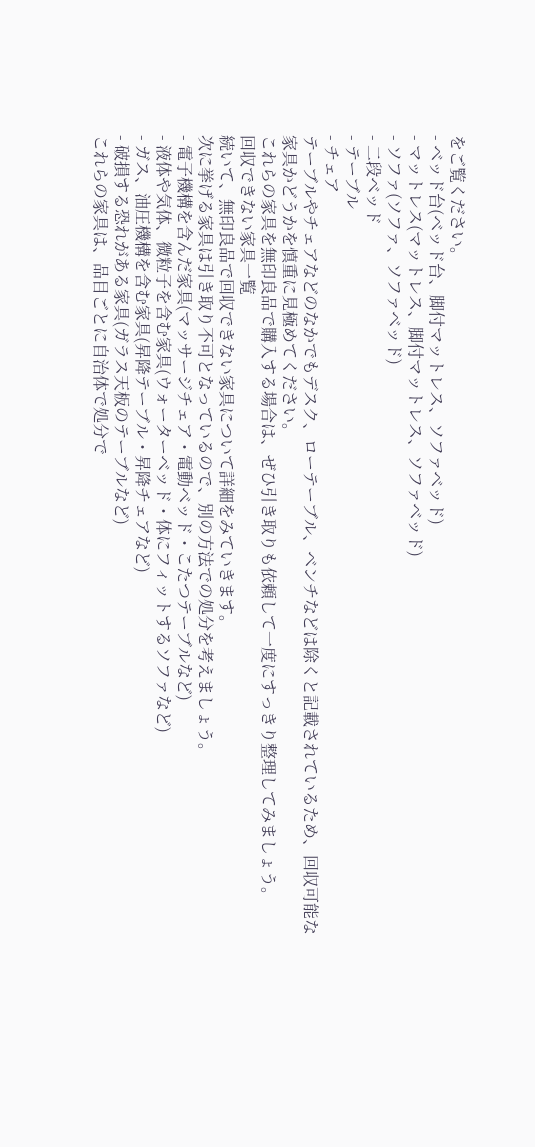をご覧ください。
- ベッド台(ベッド台、脚付マットレス、ソファベッド)
- マットレス(マットレス、脚付マットレス、ソファベッド)
- ソファ(ソファ、ソファベッド)
- 二段ベッド
- テーブル
- チェア
テーブルやチェアなどのなかでもデスク、ローテーブル、ベンチなどは除くと記載されているため、回収可能な家具かどうかを慎重に見極めてください。
これらの家具を無印良品で購入する場合は、ぜひ引き取りも依頼して一度にすっきり整理してみましょう。
回収できない家具一覧
続いて、無印良品で回収できない家具について詳細をみていきます。
次に挙げる家具は引き取り不可となっているので、別の方法での処分を考えましょう。
- 電子機構を含んだ家具(マッサージチェア・電動ベッド・こたつテーブルなど)
- 液体や気体、微粒子を含む家具(ウォーターベッド・体にフィットするソファなど)
- ガス、油圧機構を含む家具(昇降テーブル・昇降チェアなど)
- 破損する恐れがある家具(ガラス天板のテーブルなど)
これらの家具は、品目ごとに自治体で処分で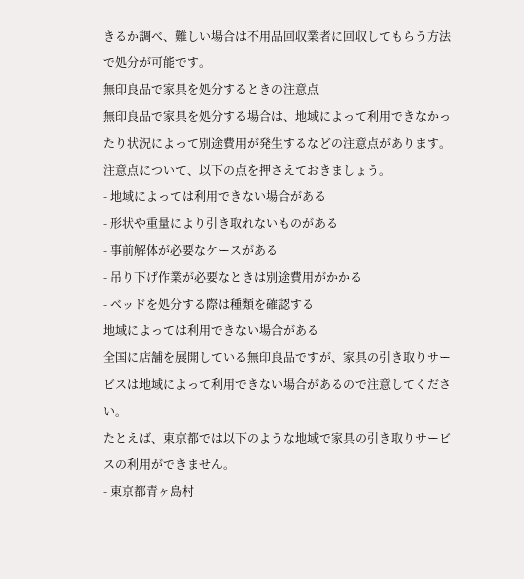きるか調べ、難しい場合は不用品回収業者に回収してもらう方法で処分が可能です。
無印良品で家具を処分するときの注意点
無印良品で家具を処分する場合は、地域によって利用できなかったり状況によって別途費用が発生するなどの注意点があります。
注意点について、以下の点を押さえておきましょう。
- 地域によっては利用できない場合がある
- 形状や重量により引き取れないものがある
- 事前解体が必要なケースがある
- 吊り下げ作業が必要なときは別途費用がかかる
- ベッドを処分する際は種類を確認する
地域によっては利用できない場合がある
全国に店舗を展開している無印良品ですが、家具の引き取りサービスは地域によって利用できない場合があるので注意してください。
たとえば、東京都では以下のような地域で家具の引き取りサービスの利用ができません。
- 東京都青ヶ島村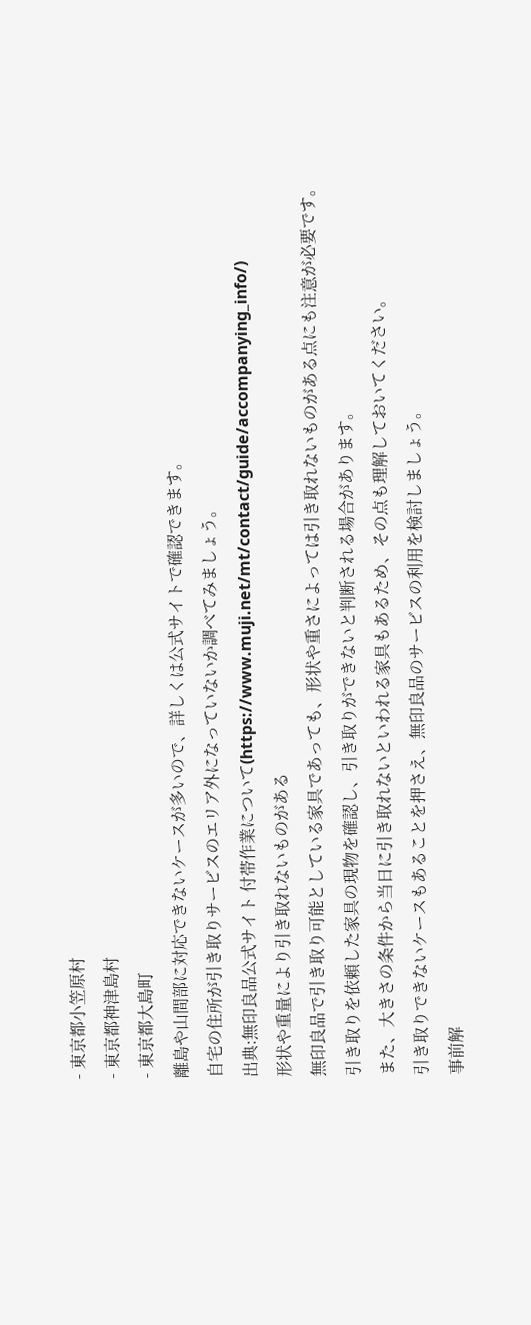- 東京都小笠原村
- 東京都神津島村
- 東京都大島町
離島や山間部に対応できないケースが多いので、詳しくは公式サイトで確認できます。
自宅の住所が引き取りサービスのエリア外になっていないか調べてみましょう。
出典:無印良品公式サイト 付帯作業について(https://www.muji.net/mt/contact/guide/accompanying_info/)
形状や重量により引き取れないものがある
無印良品で引き取り可能としている家具であっても、形状や重さによっては引き取れないものがある点にも注意が必要です。
引き取りを依頼した家具の現物を確認し、引き取りができないと判断される場合があります。
また、大きさの条件から当日に引き取れないといわれる家具もあるため、その点も理解しておいてください。
引き取りできないケースもあることを押さえ、無印良品のサービスの利用を検討しましょう。
事前解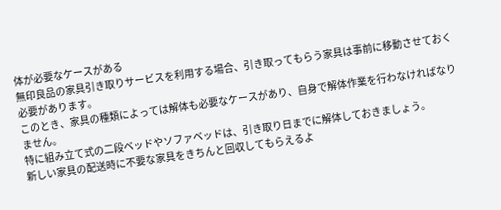体が必要なケースがある
無印良品の家具引き取りサービスを利用する場合、引き取ってもらう家具は事前に移動させておく必要があります。
このとき、家具の種類によっては解体も必要なケースがあり、自身で解体作業を行わなければなりません。
特に組み立て式の二段ベッドやソファベッドは、引き取り日までに解体しておきましょう。
新しい家具の配送時に不要な家具をきちんと回収してもらえるよ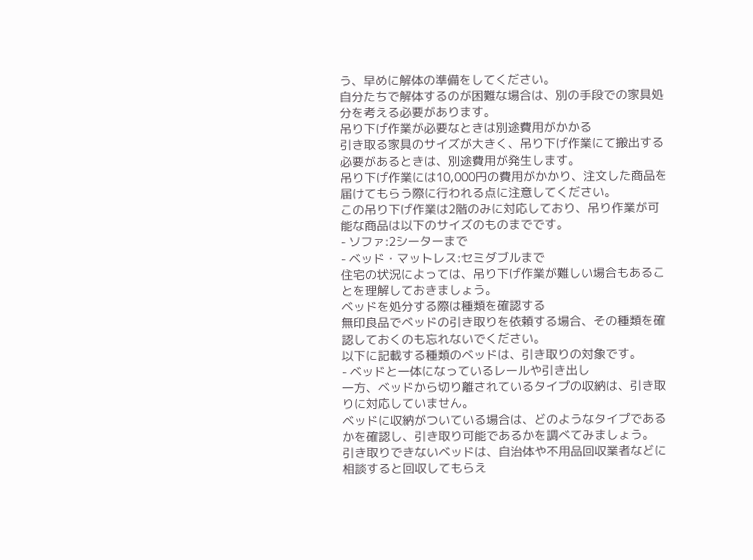う、早めに解体の準備をしてください。
自分たちで解体するのが困難な場合は、別の手段での家具処分を考える必要があります。
吊り下げ作業が必要なときは別途費用がかかる
引き取る家具のサイズが大きく、吊り下げ作業にて搬出する必要があるときは、別途費用が発生します。
吊り下げ作業には10,000円の費用がかかり、注文した商品を届けてもらう際に行われる点に注意してください。
この吊り下げ作業は2階のみに対応しており、吊り作業が可能な商品は以下のサイズのものまでです。
- ソファ:2シーターまで
- ベッド・マットレス:セミダブルまで
住宅の状況によっては、吊り下げ作業が難しい場合もあることを理解しておきましょう。
ベッドを処分する際は種類を確認する
無印良品でベッドの引き取りを依頼する場合、その種類を確認しておくのも忘れないでください。
以下に記載する種類のベッドは、引き取りの対象です。
- ベッドと一体になっているレールや引き出し
一方、ベッドから切り離されているタイプの収納は、引き取りに対応していません。
ベッドに収納がついている場合は、どのようなタイプであるかを確認し、引き取り可能であるかを調べてみましょう。
引き取りできないベッドは、自治体や不用品回収業者などに相談すると回収してもらえ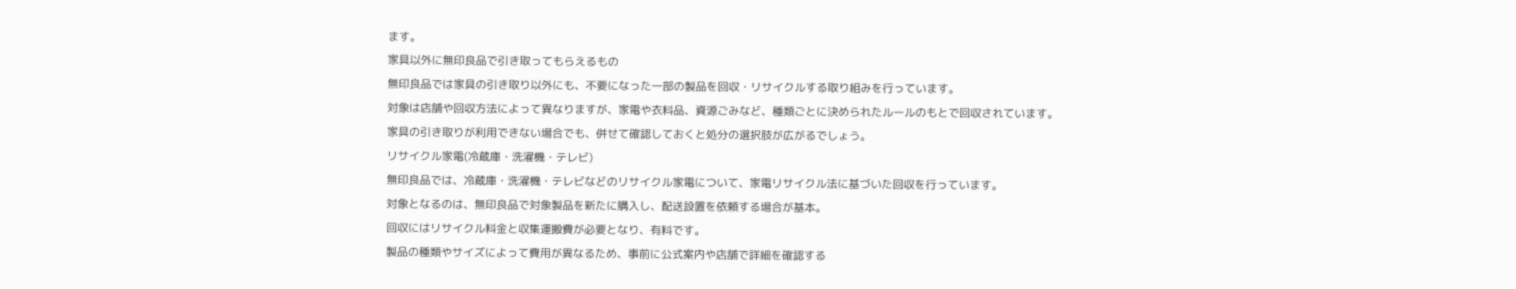ます。
家具以外に無印良品で引き取ってもらえるもの
無印良品では家具の引き取り以外にも、不要になった一部の製品を回収・リサイクルする取り組みを行っています。
対象は店舗や回収方法によって異なりますが、家電や衣料品、資源ごみなど、種類ごとに決められたルールのもとで回収されています。
家具の引き取りが利用できない場合でも、併せて確認しておくと処分の選択肢が広がるでしょう。
リサイクル家電(冷蔵庫・洗濯機・テレビ)
無印良品では、冷蔵庫・洗濯機・テレビなどのリサイクル家電について、家電リサイクル法に基づいた回収を行っています。
対象となるのは、無印良品で対象製品を新たに購入し、配送設置を依頼する場合が基本。
回収にはリサイクル料金と収集運搬費が必要となり、有料です。
製品の種類やサイズによって費用が異なるため、事前に公式案内や店舗で詳細を確認する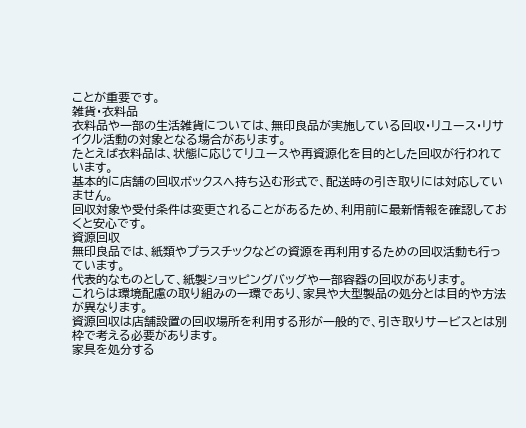ことが重要です。
雑貨・衣料品
衣料品や一部の生活雑貨については、無印良品が実施している回収・リユース・リサイクル活動の対象となる場合があります。
たとえば衣料品は、状態に応じてリユースや再資源化を目的とした回収が行われています。
基本的に店舗の回収ボックスへ持ち込む形式で、配送時の引き取りには対応していません。
回収対象や受付条件は変更されることがあるため、利用前に最新情報を確認しておくと安心です。
資源回収
無印良品では、紙類やプラスチックなどの資源を再利用するための回収活動も行っています。
代表的なものとして、紙製ショッピングバッグや一部容器の回収があります。
これらは環境配慮の取り組みの一環であり、家具や大型製品の処分とは目的や方法が異なります。
資源回収は店舗設置の回収場所を利用する形が一般的で、引き取りサービスとは別枠で考える必要があります。
家具を処分する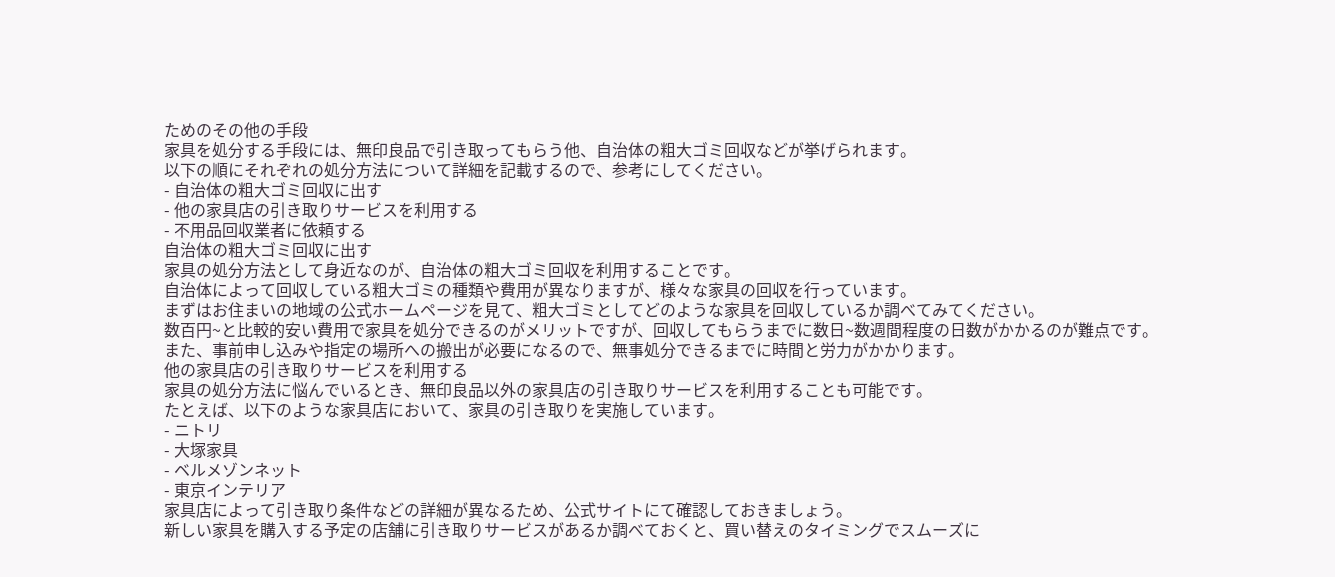ためのその他の手段
家具を処分する手段には、無印良品で引き取ってもらう他、自治体の粗大ゴミ回収などが挙げられます。
以下の順にそれぞれの処分方法について詳細を記載するので、参考にしてください。
- 自治体の粗大ゴミ回収に出す
- 他の家具店の引き取りサービスを利用する
- 不用品回収業者に依頼する
自治体の粗大ゴミ回収に出す
家具の処分方法として身近なのが、自治体の粗大ゴミ回収を利用することです。
自治体によって回収している粗大ゴミの種類や費用が異なりますが、様々な家具の回収を行っています。
まずはお住まいの地域の公式ホームページを見て、粗大ゴミとしてどのような家具を回収しているか調べてみてください。
数百円~と比較的安い費用で家具を処分できるのがメリットですが、回収してもらうまでに数日~数週間程度の日数がかかるのが難点です。
また、事前申し込みや指定の場所への搬出が必要になるので、無事処分できるまでに時間と労力がかかります。
他の家具店の引き取りサービスを利用する
家具の処分方法に悩んでいるとき、無印良品以外の家具店の引き取りサービスを利用することも可能です。
たとえば、以下のような家具店において、家具の引き取りを実施しています。
- ニトリ
- 大塚家具
- ベルメゾンネット
- 東京インテリア
家具店によって引き取り条件などの詳細が異なるため、公式サイトにて確認しておきましょう。
新しい家具を購入する予定の店舗に引き取りサービスがあるか調べておくと、買い替えのタイミングでスムーズに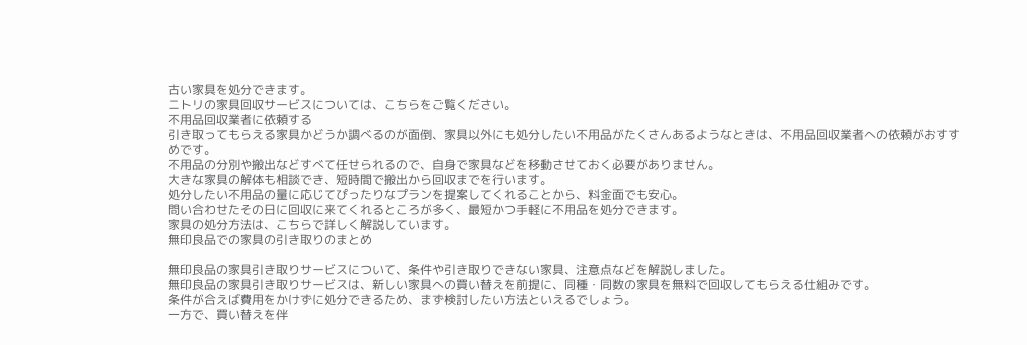古い家具を処分できます。
ニトリの家具回収サービスについては、こちらをご覧ください。
不用品回収業者に依頼する
引き取ってもらえる家具かどうか調べるのが面倒、家具以外にも処分したい不用品がたくさんあるようなときは、不用品回収業者への依頼がおすすめです。
不用品の分別や搬出などすべて任せられるので、自身で家具などを移動させておく必要がありません。
大きな家具の解体も相談でき、短時間で搬出から回収までを行います。
処分したい不用品の量に応じてぴったりなプランを提案してくれることから、料金面でも安心。
問い合わせたその日に回収に来てくれるところが多く、最短かつ手軽に不用品を処分できます。
家具の処分方法は、こちらで詳しく解説しています。
無印良品での家具の引き取りのまとめ

無印良品の家具引き取りサービスについて、条件や引き取りできない家具、注意点などを解説しました。
無印良品の家具引き取りサービスは、新しい家具への買い替えを前提に、同種・同数の家具を無料で回収してもらえる仕組みです。
条件が合えば費用をかけずに処分できるため、まず検討したい方法といえるでしょう。
一方で、買い替えを伴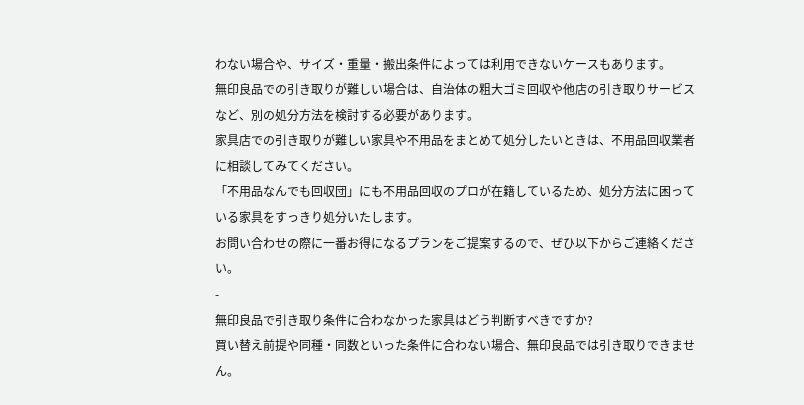わない場合や、サイズ・重量・搬出条件によっては利用できないケースもあります。
無印良品での引き取りが難しい場合は、自治体の粗大ゴミ回収や他店の引き取りサービスなど、別の処分方法を検討する必要があります。
家具店での引き取りが難しい家具や不用品をまとめて処分したいときは、不用品回収業者に相談してみてください。
「不用品なんでも回収団」にも不用品回収のプロが在籍しているため、処分方法に困っている家具をすっきり処分いたします。
お問い合わせの際に一番お得になるプランをご提案するので、ぜひ以下からご連絡ください。
-
無印良品で引き取り条件に合わなかった家具はどう判断すべきですか?
買い替え前提や同種・同数といった条件に合わない場合、無印良品では引き取りできません。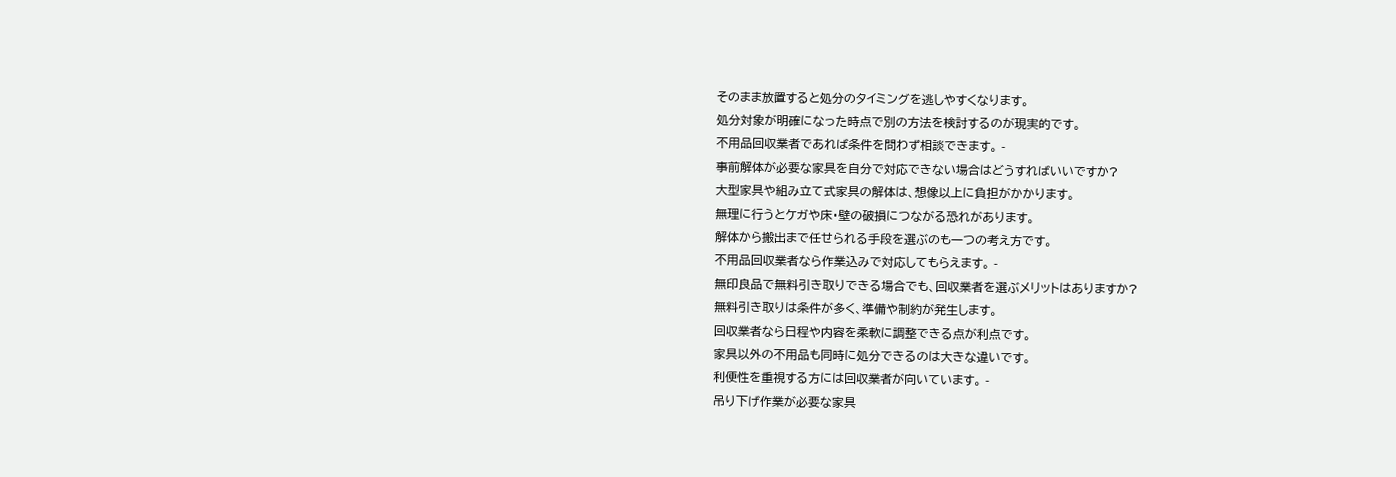そのまま放置すると処分のタイミングを逃しやすくなります。
処分対象が明確になった時点で別の方法を検討するのが現実的です。
不用品回収業者であれば条件を問わず相談できます。 -
事前解体が必要な家具を自分で対応できない場合はどうすればいいですか?
大型家具や組み立て式家具の解体は、想像以上に負担がかかります。
無理に行うとケガや床・壁の破損につながる恐れがあります。
解体から搬出まで任せられる手段を選ぶのも一つの考え方です。
不用品回収業者なら作業込みで対応してもらえます。 -
無印良品で無料引き取りできる場合でも、回収業者を選ぶメリットはありますか?
無料引き取りは条件が多く、準備や制約が発生します。
回収業者なら日程や内容を柔軟に調整できる点が利点です。
家具以外の不用品も同時に処分できるのは大きな違いです。
利便性を重視する方には回収業者が向いています。 -
吊り下げ作業が必要な家具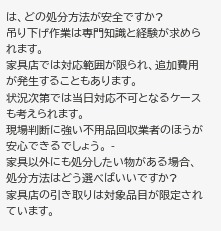は、どの処分方法が安全ですか?
吊り下げ作業は専門知識と経験が求められます。
家具店では対応範囲が限られ、追加費用が発生することもあります。
状況次第では当日対応不可となるケースも考えられます。
現場判断に強い不用品回収業者のほうが安心できるでしょう。 -
家具以外にも処分したい物がある場合、処分方法はどう選べばいいですか?
家具店の引き取りは対象品目が限定されています。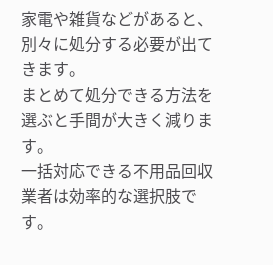家電や雑貨などがあると、別々に処分する必要が出てきます。
まとめて処分できる方法を選ぶと手間が大きく減ります。
一括対応できる不用品回収業者は効率的な選択肢です。